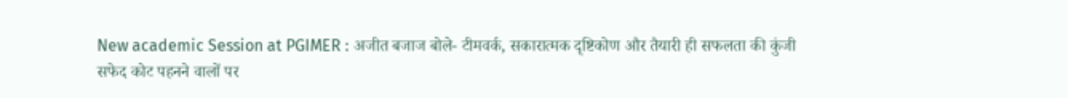New academic Session at PGIMER : अजीत बजाज बोले- टीमवर्क, सकारात्मक दृष्टिकोण और तैयारी ही सफलता की कुंजी
सफेद कोट पहनने वालों पर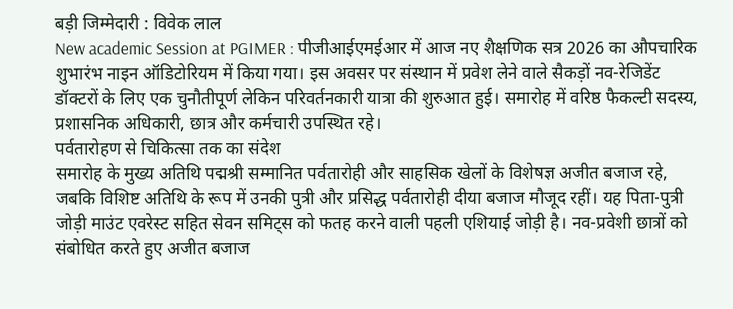बड़ी जिम्मेदारी : विवेक लाल
New academic Session at PGIMER : पीजीआईएमईआर में आज नए शैक्षणिक सत्र 2026 का औपचारिक शुभारंभ नाइन ऑडिटोरियम में किया गया। इस अवसर पर संस्थान में प्रवेश लेने वाले सैकड़ों नव-रेजिडेंट डॉक्टरों के लिए एक चुनौतीपूर्ण लेकिन परिवर्तनकारी यात्रा की शुरुआत हुई। समारोह में वरिष्ठ फैकल्टी सदस्य, प्रशासनिक अधिकारी, छात्र और कर्मचारी उपस्थित रहे।
पर्वतारोहण से चिकित्सा तक का संदेश
समारोह के मुख्य अतिथि पद्मश्री सम्मानित पर्वतारोही और साहसिक खेलों के विशेषज्ञ अजीत बजाज रहे, जबकि विशिष्ट अतिथि के रूप में उनकी पुत्री और प्रसिद्ध पर्वतारोही दीया बजाज मौजूद रहीं। यह पिता-पुत्री जोड़ी माउंट एवरेस्ट सहित सेवन समिट्स को फतह करने वाली पहली एशियाई जोड़ी है। नव-प्रवेशी छात्रों को संबोधित करते हुए अजीत बजाज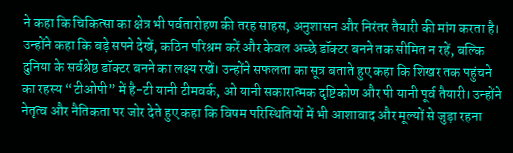ने कहा कि चिकित्सा का क्षेत्र भी पर्वतारोहण की तरह साहस, अनुशासन और निरंतर तैयारी की मांग करता है।
उन्होंने कहा कि बड़े सपने देखें, कठिन परिश्रम करें और केवल अच्छे डॉक्टर बनने तक सीमित न रहें, बल्कि दुनिया के सर्वश्रेष्ठ डॉक्टर बनने का लक्ष्य रखें। उन्होंने सफलता का सूत्र बताते हुए कहा कि शिखर तक पहुंचने का रहस्य “टीओपी” में है-टी यानी टीमवर्क, ओ यानी सकारात्मक दृष्टिकोण और पी यानी पूर्व तैयारी। उन्होंने नेतृत्व और नैतिकता पर जोर देते हुए कहा कि विषम परिस्थितियों में भी आशावाद और मूल्यों से जुड़ा रहना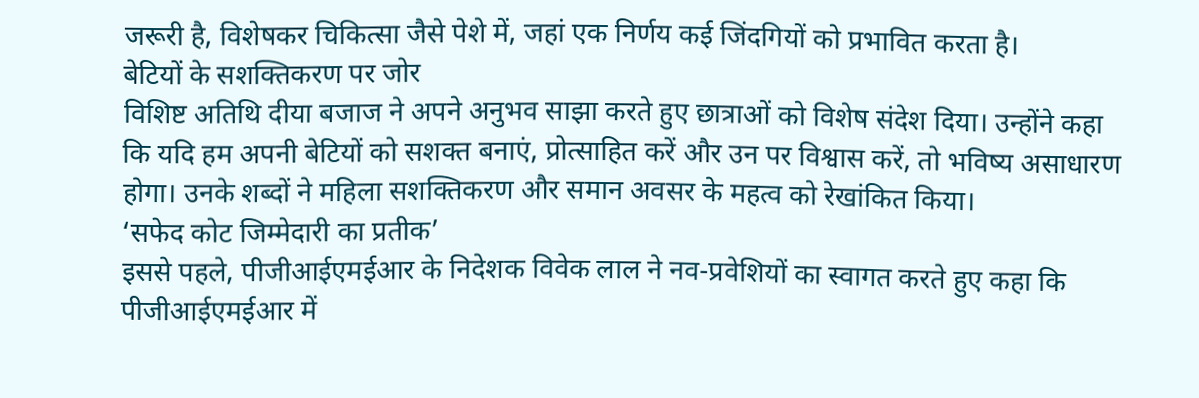जरूरी है, विशेषकर चिकित्सा जैसे पेशे में, जहां एक निर्णय कई जिंदगियों को प्रभावित करता है।
बेटियों के सशक्तिकरण पर जोर
विशिष्ट अतिथि दीया बजाज ने अपने अनुभव साझा करते हुए छात्राओं को विशेष संदेश दिया। उन्होंने कहा कि यदि हम अपनी बेटियों को सशक्त बनाएं, प्रोत्साहित करें और उन पर विश्वास करें, तो भविष्य असाधारण होगा। उनके शब्दों ने महिला सशक्तिकरण और समान अवसर के महत्व को रेखांकित किया।
‘सफेद कोट जिम्मेदारी का प्रतीक’
इससे पहले, पीजीआईएमईआर के निदेशक विवेक लाल ने नव-प्रवेशियों का स्वागत करते हुए कहा कि पीजीआईएमईआर में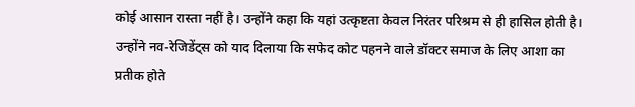कोई आसान रास्ता नहीं है। उन्होंने कहा कि यहां उत्कृष्टता केवल निरंतर परिश्रम से ही हासिल होती है। उन्होंने नव-रेजिडेंट्स को याद दिलाया कि सफेद कोट पहनने वाले डॉक्टर समाज के लिए आशा का प्रतीक होते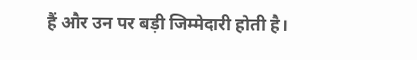हैं और उन पर बड़ी जिम्मेदारी होती है।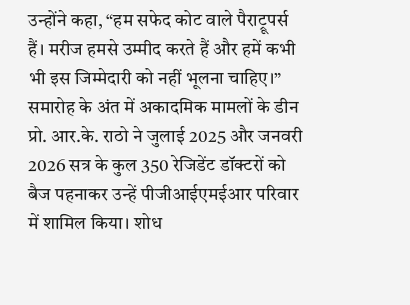उन्होंने कहा, “हम सफेद कोट वाले पैराट्रूपर्स हैं। मरीज हमसे उम्मीद करते हैं और हमें कभी भी इस जिम्मेदारी को नहीं भूलना चाहिए।”
समारोह के अंत में अकादमिक मामलों के डीन प्रो. आर.के. राठो ने जुलाई 2025 और जनवरी 2026 सत्र के कुल 350 रेजिडेंट डॉक्टरों को बैज पहनाकर उन्हें पीजीआईएमईआर परिवार में शामिल किया। शोध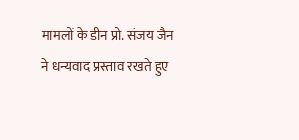मामलों के डीन प्रो. संजय जैन ने धन्यवाद प्रस्ताव रखते हुए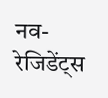नव-रेजिडेंट्स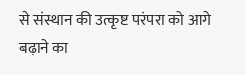से संस्थान की उत्कृष्ट परंपरा को आगे बढ़ाने का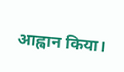आह्वान किया।